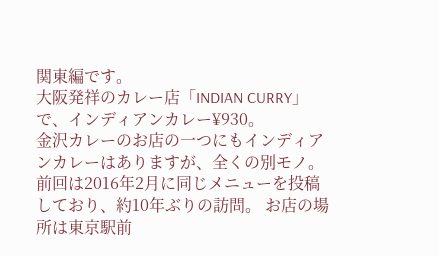関東編です。
大阪発祥のカレー店「INDIAN CURRY」で、インディアンカレー¥930。
金沢カレーのお店の一つにもインディアンカレーはありますが、全くの別モノ。 前回は2016年2月に同じメニューを投稿しており、約10年ぶりの訪問。 お店の場所は東京駅前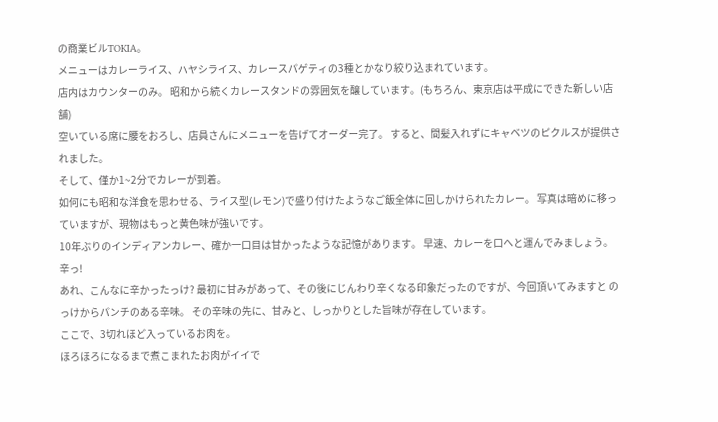の商業ビルTOKIA。
メニューはカレーライス、ハヤシライス、カレースパゲティの3種とかなり絞り込まれています。
店内はカウンターのみ。 昭和から続くカレースタンドの雰囲気を醸しています。(もちろん、東京店は平成にできた新しい店舗)
空いている席に腰をおろし、店員さんにメニューを告げてオーダー完了。 すると、間髪入れずにキャベツのピクルスが提供されました。
そして、僅か1~2分でカレーが到着。
如何にも昭和な洋食を思わせる、ライス型(レモン)で盛り付けたようなご飯全体に回しかけられたカレー。 写真は暗めに移っていますが、現物はもっと黄色味が強いです。
10年ぶりのインディアンカレー、確か一口目は甘かったような記憶があります。 早速、カレーを口へと運んでみましょう。
辛っ!
あれ、こんなに辛かったっけ? 最初に甘みがあって、その後にじんわり辛くなる印象だったのですが、今回頂いてみますと のっけからパンチのある辛味。 その辛味の先に、甘みと、しっかりとした旨味が存在しています。
ここで、3切れほど入っているお肉を。
ほろほろになるまで煮こまれたお肉がイイで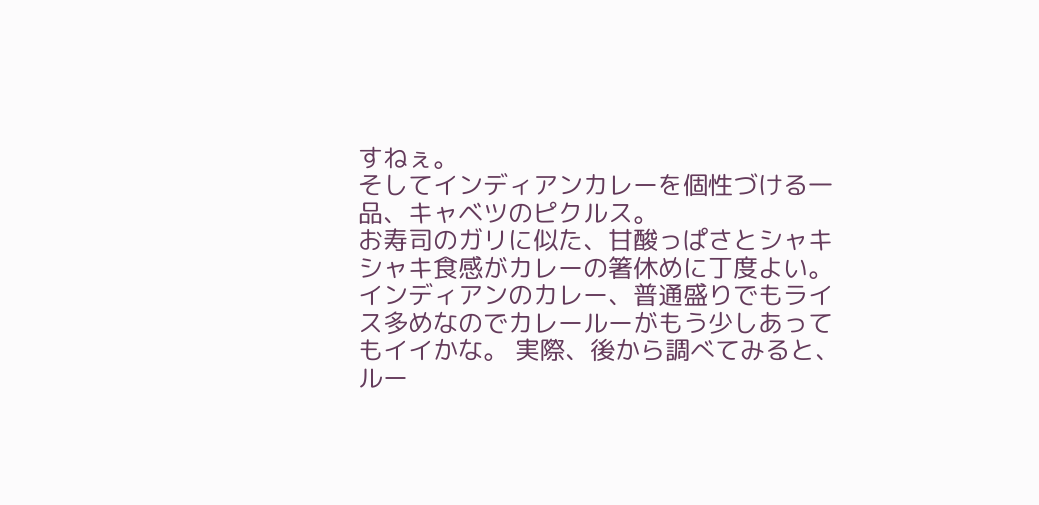すねぇ。
そしてインディアンカレーを個性づける一品、キャベツのピクルス。
お寿司のガリに似た、甘酸っぱさとシャキシャキ食感がカレーの箸休めに丁度よい。
インディアンのカレー、普通盛りでもライス多めなのでカレールーがもう少しあってもイイかな。 実際、後から調べてみると、ルー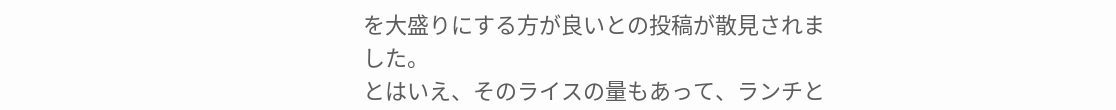を大盛りにする方が良いとの投稿が散見されました。
とはいえ、そのライスの量もあって、ランチと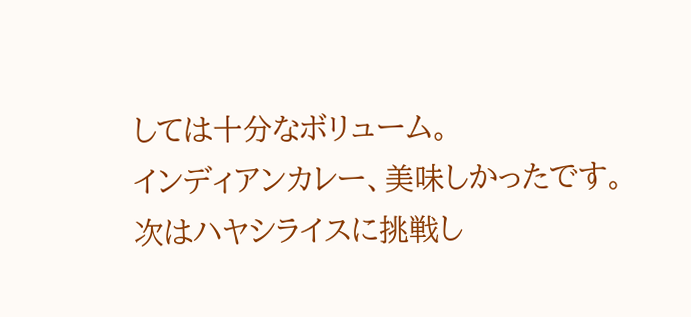しては十分なボリューム。
インディアンカレー、美味しかったです。
次はハヤシライスに挑戦し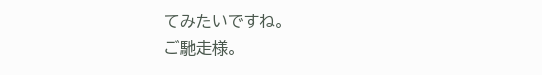てみたいですね。
ご馳走様。